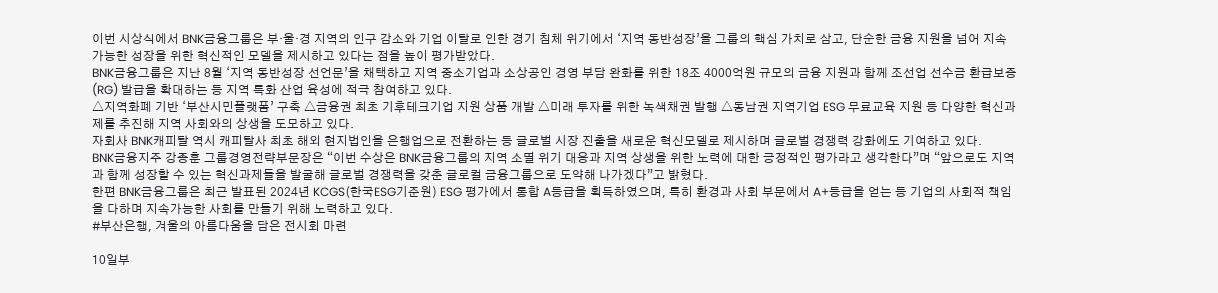이번 시상식에서 BNK금융그룹은 부·울·경 지역의 인구 감소와 기업 이탈로 인한 경기 침체 위기에서 ‘지역 동반성장’을 그룹의 핵심 가치로 삼고, 단순한 금융 지원을 넘어 지속 가능한 성장을 위한 혁신적인 모델을 제시하고 있다는 점을 높이 평가받았다.
BNK금융그룹은 지난 8월 ‘지역 동반성장 선언문’을 채택하고 지역 중소기업과 소상공인 경영 부담 완화를 위한 18조 4000억원 규모의 금융 지원과 함께 조선업 선수금 환급보증(RG) 발급을 확대하는 등 지역 특화 산업 육성에 적극 참여하고 있다.
△지역화폐 기반 ‘부산시민플랫폼’ 구축 △금융권 최초 기후테크기업 지원 상품 개발 △미래 투자를 위한 녹색채권 발행 △동남권 지역기업 ESG 무료교육 지원 등 다양한 혁신과제를 추진해 지역 사회와의 상생을 도모하고 있다.
자회사 BNK캐피탈 역시 캐피탈사 최초 해외 현지법인을 은행업으로 전환하는 등 글로벌 시장 진출을 새로운 혁신모델로 제시하며 글로벌 경쟁력 강화에도 기여하고 있다.
BNK금융지주 강종훈 그룹경영전략부문장은 “이번 수상은 BNK금융그룹의 지역 소멸 위기 대응과 지역 상생을 위한 노력에 대한 긍정적인 평가라고 생각한다”며 “앞으로도 지역과 함께 성장할 수 있는 혁신과제들을 발굴해 글로벌 경쟁력을 갖춘 글로컬 금융그룹으로 도약해 나가겠다”고 밝혔다.
한편 BNK금융그룹은 최근 발표된 2024년 KCGS(한국ESG기준원) ESG 평가에서 통합 A등급을 획득하였으며, 특히 환경과 사회 부문에서 A+등급을 얻는 등 기업의 사회적 책임을 다하며 지속가능한 사회를 만들기 위해 노력하고 있다.
#부산은행, 겨울의 아름다움을 담은 전시회 마련

10일부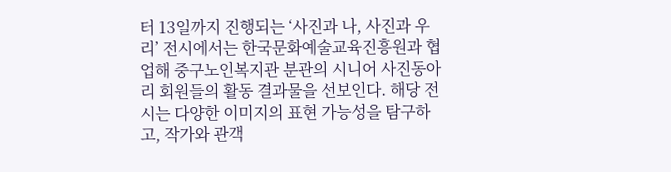터 13일까지 진행되는 ‘사진과 나, 사진과 우리’ 전시에서는 한국문화예술교육진흥원과 협업해 중구노인복지관 분관의 시니어 사진동아리 회원들의 활동 결과물을 선보인다. 해당 전시는 다양한 이미지의 표현 가능성을 탐구하고, 작가와 관객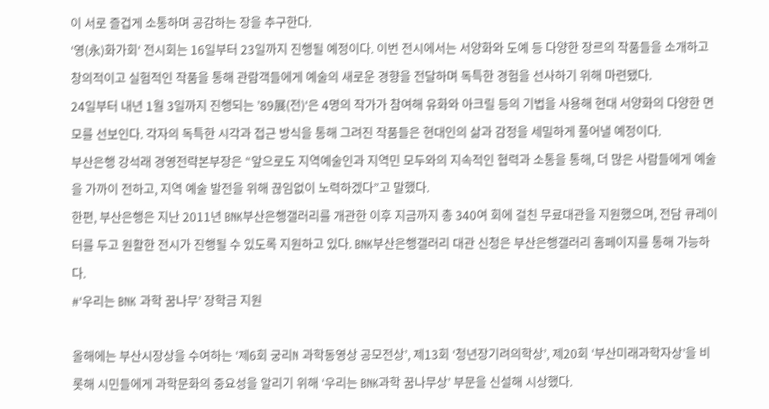이 서로 즐겁게 소통하며 공감하는 장을 추구한다.
‘영(永)화가회‘ 전시회는 16일부터 23일까지 진행될 예정이다. 이번 전시에서는 서양화와 도예 등 다양한 장르의 작품들을 소개하고 창의적이고 실험적인 작품을 통해 관람객들에게 예술의 새로운 경향을 전달하며 독특한 경험을 선사하기 위해 마련됐다.
24일부터 내년 1월 3일까지 진행되는 ’89展(전)‘은 4명의 작가가 참여해 유화와 아크릴 등의 기법을 사용해 현대 서양화의 다양한 면모를 선보인다. 각자의 독특한 시각과 접근 방식을 통해 그려진 작품들은 현대인의 삶과 감정을 세밀하게 풀어낼 예정이다.
부산은행 강석래 경영전략본부장은 “앞으로도 지역예술인과 지역민 모두와의 지속적인 협력과 소통을 통해, 더 많은 사람들에게 예술을 가까이 전하고, 지역 예술 발전을 위해 끊임없이 노력하겠다”고 말했다.
한편, 부산은행은 지난 2011년 BNK부산은행갤러리를 개관한 이후 지금까지 총 340여 회에 걸친 무료대관을 지원했으며, 전담 큐레이터를 두고 원활한 전시가 진행될 수 있도록 지원하고 있다. BNK부산은행갤러리 대관 신청은 부산은행갤러리 홈페이지를 통해 가능하다.
#‘우리는 BNK 과학 꿈나무’ 장학금 지원

올해에는 부산시장상을 수여하는 ‘제6회 궁리N 과학동영상 공모전상’, 제13회 ‘청년장기려의학상’, 제20회 ‘부산미래과학자상’을 비롯해 시민들에게 과학문화의 중요성을 알리기 위해 ‘우리는 BNK과학 꿈나무상’ 부문을 신설해 시상했다.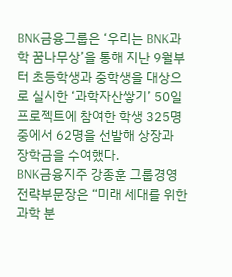BNK금융그룹은 ‘우리는 BNK과학 꿈나무상’을 통해 지난 9월부터 초등학생과 중학생을 대상으로 실시한 ‘과학자산쌓기’ 50일 프로젝트에 참여한 학생 325명 중에서 62명을 선발해 상장과 장학금을 수여했다.
BNK금융지주 강종훈 그룹경영전략부문장은 “미래 세대를 위한 과학 분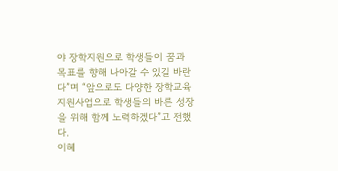야 장학지원으로 학생들이 꿈과 목표를 향해 나아갈 수 있길 바란다”며 “앞으로도 다양한 장학교육 지원사업으로 학생들의 바른 성장을 위해 함께 노력하겠다”고 전했다.
이혜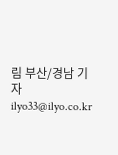림 부산/경남 기자 ilyo33@ilyo.co.kr